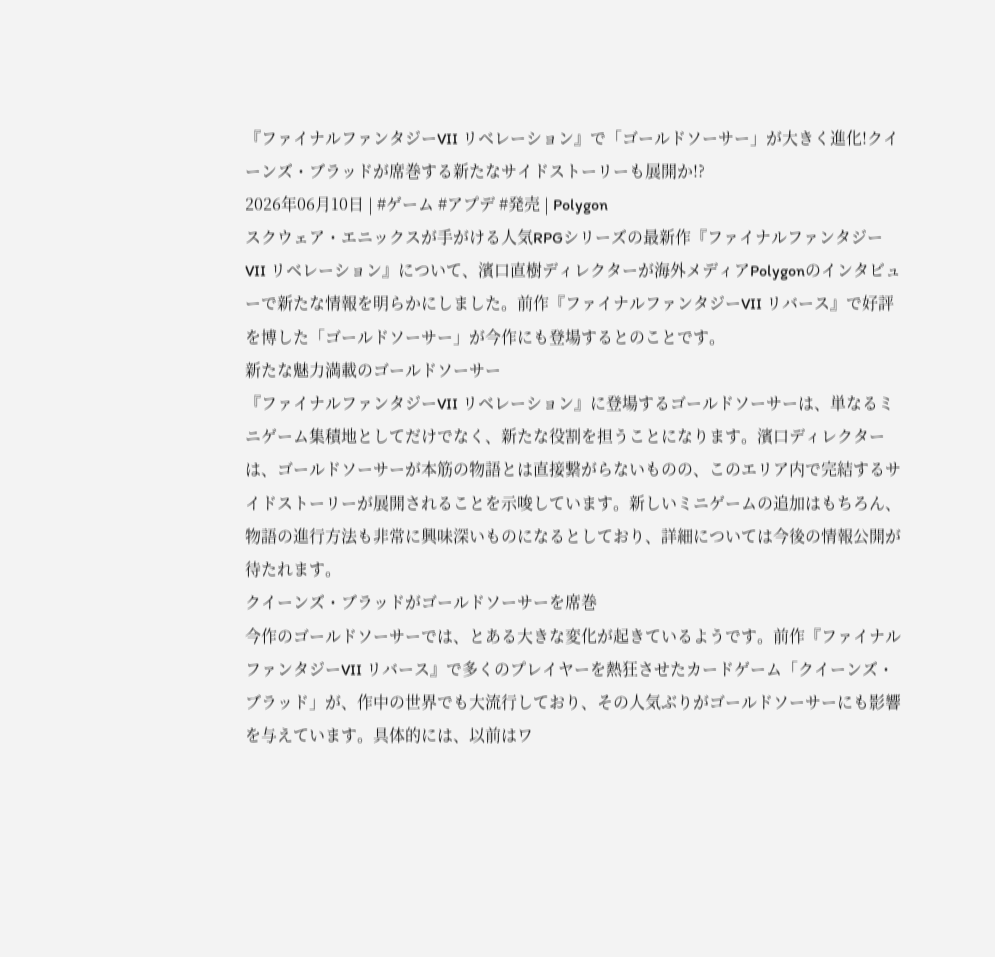『ファイナルファンタジーVII リベレーション』で「ゴールドソーサー」が大きく進化!クイーンズ・ブラッドが席巻する新たなサイドストーリーも展開か!?
2026年06月10日 | #ゲーム #アプデ #発売 | Polygon
スクウェア・エニックスが手がける人気RPGシリーズの最新作『ファイナルファンタジーVII リベレーション』について、濱口直樹ディレクターが海外メディアPolygonのインタビューで新たな情報を明らかにしました。前作『ファイナルファンタジーVII リバース』で好評を博した「ゴールドソーサー」が今作にも登場するとのことです。
新たな魅力満載のゴールドソーサー
『ファイナルファンタジーVII リベレーション』に登場するゴールドソーサーは、単なるミニゲーム集積地としてだけでなく、新たな役割を担うことになります。濱口ディレクターは、ゴールドソーサーが本筋の物語とは直接繋がらないものの、このエリア内で完結するサイドストーリーが展開されることを示唆しています。新しいミニゲームの追加はもちろん、物語の進行方法も非常に興味深いものになるとしており、詳細については今後の情報公開が待たれます。
クイーンズ・ブラッドがゴールドソーサーを席巻
今作のゴールドソーサーでは、とある大きな変化が起きているようです。前作『ファイナルファンタジーVII リバース』で多くのプレイヤーを熱狂させたカードゲーム「クイーンズ・ブラッド」が、作中の世界でも大流行しており、その人気ぶりがゴールドソーサーにも影響を与えています。具体的には、以前はワ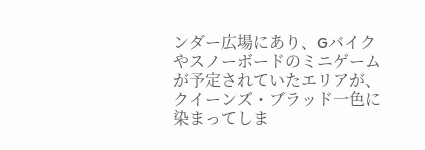ンダー広場にあり、Gバイクやスノーボードのミニゲームが予定されていたエリアが、クイーンズ・ブラッド一色に染まってしま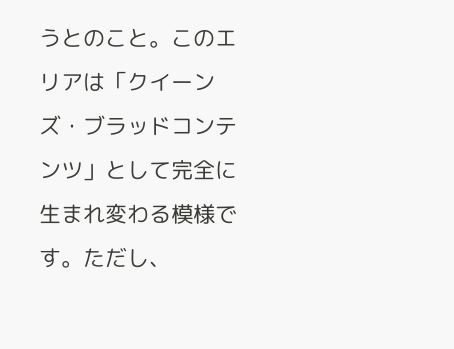うとのこと。このエリアは「クイーンズ・ブラッドコンテンツ」として完全に生まれ変わる模様です。ただし、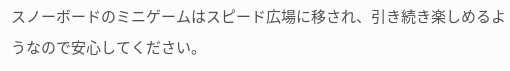スノーボードのミニゲームはスピード広場に移され、引き続き楽しめるようなので安心してください。